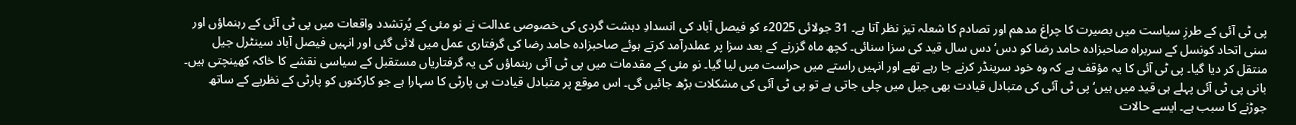پی ٹی آئی کے طرزِ سیاست میں بصیرت کا چراغ مدھم اور تصادم کا شعلہ تیز نظر آتا ہے۔ 31 جولائی 2025ء کو فیصل آباد کی انسدادِ دہشت گردی کی خصوصی عدالت نے نو مئی کے پُرتشدد واقعات میں پی ٹی آئی کے رہنماؤں اور سنی اتحاد کونسل کے سربراہ صاحبزادہ حامد رضا کو دس‘ دس سال قید کی سزا سنائی۔ کچھ ماہ گزرنے کے بعد سزا پر عملدرآمد کرتے ہوئے صاحبزادہ حامد رضا کی گرفتاری عمل میں لائی گئی اور انہیں فیصل آباد سینٹرل جیل منتقل کر دیا گیا۔ پی ٹی آئی کا یہ مؤقف ہے کہ وہ خود سرینڈر کرنے جا رہے تھے اور انہیں راستے میں حراست میں لیا گیا۔ نو مئی کے مقدمات میں پی ٹی آئی رہنماؤں کی یہ گرفتاریاں مستقبل کے سیاسی نقشے کا خاکہ کھینچتی ہیں۔ بانی پی ٹی آئی پہلے ہی قید میں ہیں‘ پی ٹی آئی کی متبادل قیادت بھی جیل میں چلی جاتی ہے تو پی ٹی آئی کی مشکلات بڑھ جائیں گی۔ اس موقع پر متبادل قیادت ہی پارٹی کا سہارا ہے جو کارکنوں کو پارٹی کے نظریے کے ساتھ جوڑنے کا سبب ہے۔ ایسے حالات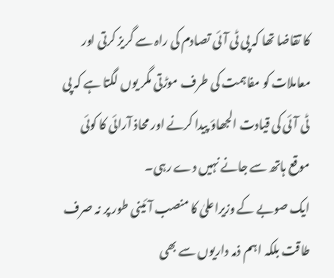کا تقاضا تھا کہ پی ٹی آئی تصادم کی راہ سے گریز کرتی اور معاملات کو مفاہمت کی طرف موڑتی مگر یوں لگتا ہے کہ پی ٹی آئی کی قیادت الجھاؤ پیدا کرنے اور محاذ آرائی کا کوئی موقع ہاتھ سے جانے نہیں دے رہی۔
ایک صوبے کے وزیراعلیٰ کا منصب آئینی طور پر نہ صرف طاقت بلکہ اہم ذمہ داریوں سے بھی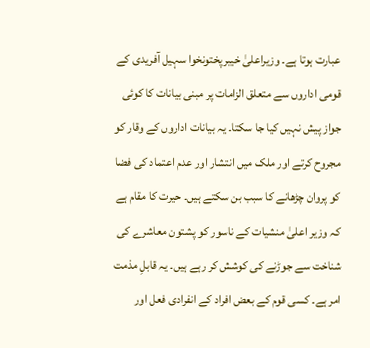عبارت ہوتا ہے۔ وزیراعلیٰ خیبرپختونخوا سہیل آفریدی کے قومی اداروں سے متعلق الزامات پر مبنی بیانات کا کوئی جواز پیش نہیں کیا جا سکتا۔ یہ بیانات اداروں کے وقار کو مجروح کرتے اور ملک میں انتشار اور عدم اعتماد کی فضا کو پروان چڑھانے کا سبب بن سکتے ہیں۔ حیرت کا مقام ہے کہ وزیر اعلیٰ منشیات کے ناسور کو پشتون معاشرے کی شناخت سے جوڑنے کی کوشش کر رہے ہیں۔ یہ قابلِ مذمت امر ہے۔ کسی قوم کے بعض افراد کے انفرادی فعل اور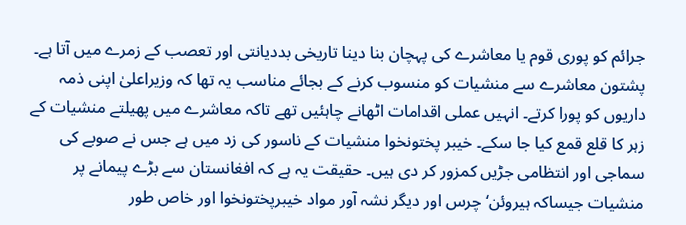جرائم کو پوری قوم یا معاشرے کی پہچان بنا دینا تاریخی بددیانتی اور تعصب کے زمرے میں آتا ہے۔ پشتون معاشرے سے منشیات کو منسوب کرنے کے بجائے مناسب یہ تھا کہ وزیراعلیٰ اپنی ذمہ داریوں کو پورا کرتے۔ انہیں عملی اقدامات اٹھانے چاہئیں تھے تاکہ معاشرے میں پھیلتے منشیات کے زہر کا قلع قمع کیا جا سکے۔ خیبر پختونخوا منشیات کے ناسور کی زد میں ہے جس نے صوبے کی سماجی اور انتظامی جڑیں کمزور کر دی ہیں۔ حقیقت یہ ہے کہ افغانستان سے بڑے پیمانے پر منشیات جیساکہ ہیروئن‘ چرس اور دیگر نشہ آور مواد خیبرپختونخوا اور خاص طور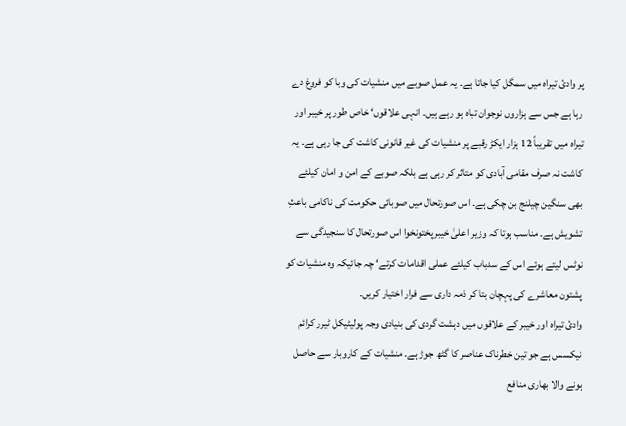پر وادیٔ تیراہ میں سمگل کیا جاتا ہے۔ یہ عمل صوبے میں منشیات کی وبا کو فروغ دے رہا ہے جس سے ہزاروں نوجوان تباہ ہو رہے ہیں۔ انہی علاقوں‘ خاص طور پر خیبر اور تیراہ میں تقریباً 12 ہزار ایکڑ رقبے پر منشیات کی غیر قانونی کاشت کی جا رہی ہے۔ یہ کاشت نہ صرف مقامی آبادی کو متاثر کر رہی ہے بلکہ صوبے کے امن و امان کیلئے بھی سنگین چیلنج بن چکی ہے۔ اس صورتحال میں صوبائی حکومت کی ناکامی باعثِ تشویش ہے۔ مناسب ہوتا کہ وزیر اعلیٰ خیبرپختونخوا اس صورتحال کا سنجیدگی سے نوٹس لیتے ہوئے اس کے سدباب کیلئے عملی اقدامات کرتے‘ چہ جائیکہ وہ منشیات کو پشتون معاشرے کی پہچان بتا کر ذمہ داری سے فرار اختیار کریں۔
وادیٔ تیراہ اور خیبر کے علاقوں میں دہشت گردی کی بنیادی وجہ پولیٹیکل ٹیرر کرائم نیکسس ہے جو تین خطرناک عناصر کا گٹھ جوڑ ہے۔ منشیات کے کاروبار سے حاصل ہونے والا بھاری منافع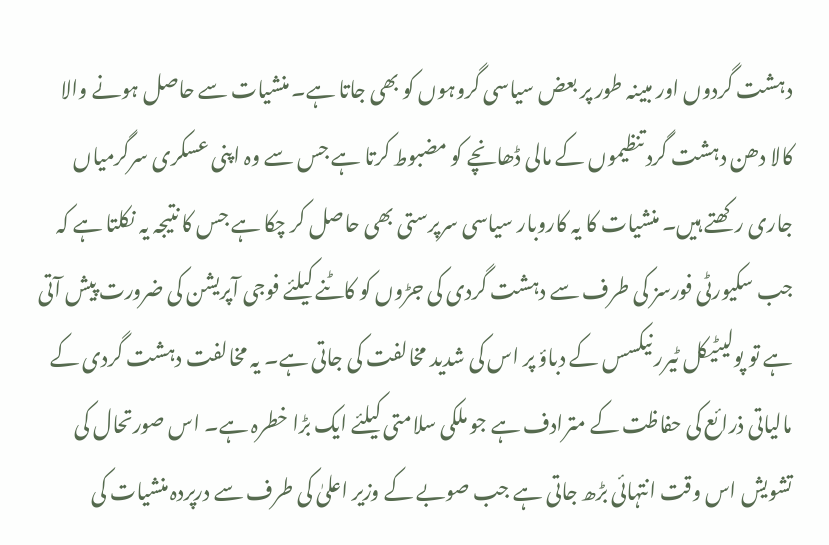دہشت گردوں اور مبینہ طور پر بعض سیاسی گروہوں کو بھی جاتا ہے۔ منشیات سے حاصل ہونے والا کالا دھن دہشت گرد تنظیموں کے مالی ڈھانچے کو مضبوط کرتا ہے جس سے وہ اپنی عسکری سرگرمیاں جاری رکھتے ہیں۔ منشیات کا یہ کاروبار سیاسی سرپرستی بھی حاصل کر چکا ہے جس کا نتیجہ یہ نکلتا ہے کہ جب سکیورٹی فورسز کی طرف سے دہشت گردی کی جڑوں کو کاٹنے کیلئے فوجی آپریشن کی ضرورت پیش آتی ہے تو پولیٹیکل ٹیرر نیکسس کے دباؤ پر اس کی شدید مخالفت کی جاتی ہے۔ یہ مخالفت دہشت گردی کے مالیاتی ذرائع کی حفاظت کے مترادف ہے جو ملکی سلامتی کیلئے ایک بڑا خطرہ ہے۔ اس صورتحال کی تشویش اس وقت انتہائی بڑھ جاتی ہے جب صوبے کے وزیر اعلیٰ کی طرف سے درپردہ منشیات کی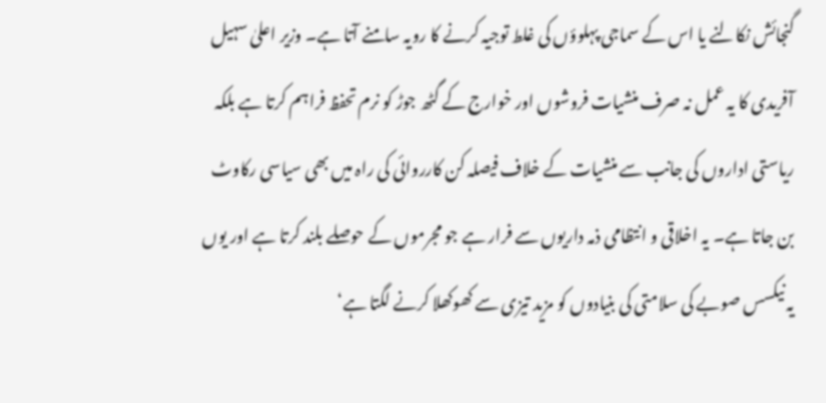گنجائش نکالنے یا اس کے سماجی پہلوؤں کی غلط توجیہ کرنے کا رویہ سامنے آتا ہے۔ وزیر اعلیٰ سہیل آفریدی کا یہ عمل نہ صرف منشیات فروشوں اور خوارج کے گٹھ جوڑ کو نرم تحفظ فراہم کرتا ہے بلکہ ریاستی اداروں کی جانب سے منشیات کے خلاف فیصلہ کن کارروائی کی راہ میں بھی سیاسی رکاوٹ بن جاتا ہے۔ یہ اخلاقی و انتظامی ذمہ داریوں سے فرار ہے جو مجرموں کے حوصلے بلند کرتا ہے اور یوں یہ نیکسس صوبے کی سلامتی کی بنیادوں کو مزید تیزی سے کھوکھلا کرنے لگتا ہے‘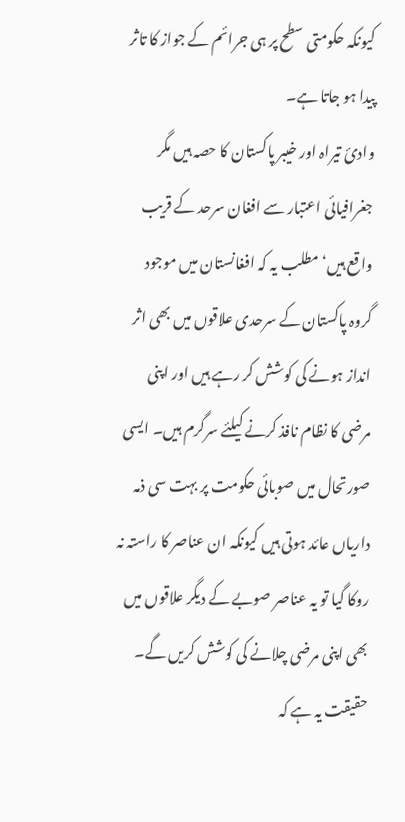کیونکہ حکومتی سطح پر ہی جرائم کے جواز کا تاثر پیدا ہو جاتا ہے۔
وادیٔ تیراہ اور خیبر پاکستان کا حصہ ہیں مگر جغرافیائی اعتبار سے افغان سرحد کے قریب واقع ہیں‘ مطلب یہ کہ افغانستان میں موجود گروہ پاکستان کے سرحدی علاقوں میں بھی اثر انداز ہونے کی کوشش کر رہے ہیں اور اپنی مرضی کا نظام نافذ کرنے کیلئے سرگرم ہیں۔ ایسی صورتحال میں صوبائی حکومت پر بہت سی ذمہ داریاں عائد ہوتی ہیں کیونکہ ان عناصر کا راستہ نہ روکا گیا تو یہ عناصر صوبے کے دیگر علاقوں میں بھی اپنی مرضی چلانے کی کوشش کریں گے۔ حقیقت یہ ہے کہ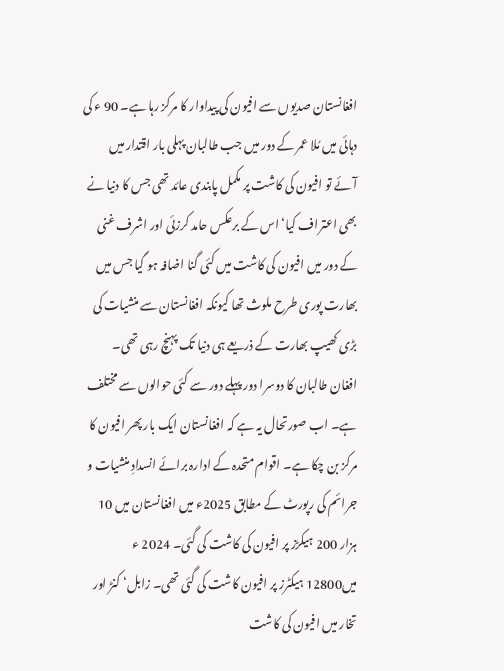افغانستان صدیوں سے افیون کی پیداوار کا مرکز رہا ہے۔ 90 ء کی دہائی میں مُلا عمر کے دور میں جب طالبان پہلی بار اقتدار میں آئے تو افیون کی کاشت پر مکمل پابندی عائد تھی جس کا دنیا نے بھی اعتراف کیا‘ اس کے برعکس حامد کرزئی اور اشرف غنی کے دور میں افیون کی کاشت میں کئی گنا اضافہ ہو گیا جس میں بھارت پوری طرح ملوث تھا کیونکہ افغانستان سے منشیات کی بڑی کھیپ بھارت کے ذریعے ہی دنیا تک پہنچ رہی تھی۔ افغان طالبان کا دوسرا دور پہلے دور سے کئی حوالوں سے مختلف ہے۔ اب صورتحال یہ ہے کہ افغانستان ایک بار پھر افیون کا مرکز بن چکا ہے۔ اقوام متحدہ کے ادارہ برائے انسدادِ منشیات و جرائم کی رپورٹ کے مطابق 2025ء میں افغانستان میں 10 ہزار 200 ہیکڑز پر افیون کی کاشت کی گئی۔ 2024 ء میں12800 ہیکٹرز پر افیون کاشت کی گئی تھی۔ زابل‘ کنڑ اور تخار میں افیون کی کاشت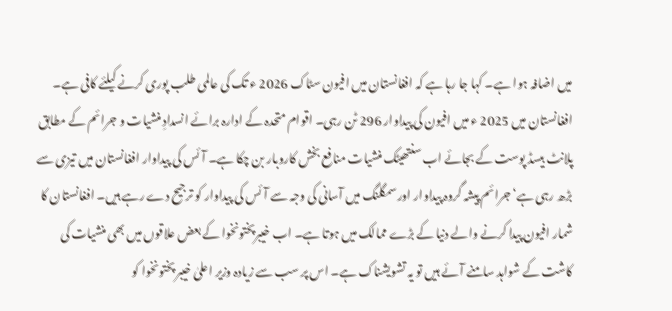میں اضافہ ہوا ہے۔ کہا جا رہا ہے کہ افغانستان میں افیون سٹاک 2026 ء تک کی عالمی طلب پوری کرنے کیلئے کافی ہے۔ افغانستان میں 2025 ء میں افیون کی پیداوار 296 ٹن رہی۔ اقوام متحدہ کے ادارہ برائے انسدادِ منشیات و جرائم کے مطابق پلانٹ بیسڈ پوست کے بجائے اب سنتھیٹک منشیات منافع بخش کاروبار بن چکا ہے۔ آئس کی پیداوار افغانستان میں تیزی سے بڑھ رہی ہے‘ جرائم پیشہ گروہ پیداوار اور سمگلنگ میں آسانی کی وجہ سے آئس کی پیداوار کو ترجیح دے رہے ہیں۔ افغانستان کا شمار افیون پیدا کرنے والے دنیا کے بڑے ممالک میں ہوتا ہے۔ اب خیبرپختونخوا کے بعض علاقوں میں بھی منشیات کی کاشت کے شواہد سامنے آئے ہیں تو یہ تشویشناک ہے۔ اس پر سب سے زیادہ وزیر اعلیٰ خیبر پختونخوا کو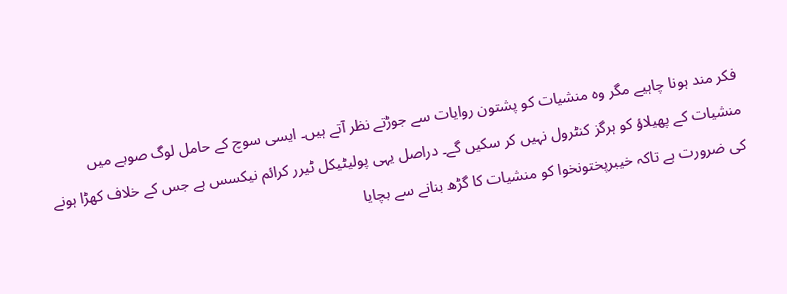فکر مند ہونا چاہیے مگر وہ منشیات کو پشتون روایات سے جوڑتے نظر آتے ہیں۔ ایسی سوچ کے حامل لوگ صوبے میں منشیات کے پھیلاؤ کو ہرگز کنٹرول نہیں کر سکیں گے۔ دراصل یہی پولیٹیکل ٹیرر کرائم نیکسس ہے جس کے خلاف کھڑا ہونے کی ضرورت ہے تاکہ خیبرپختونخوا کو منشیات کا گڑھ بنانے سے بچایا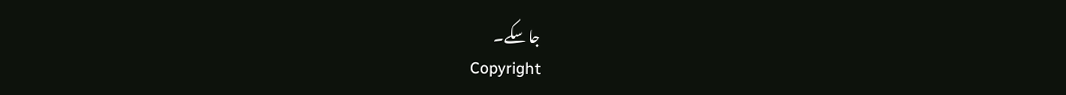جا سکے۔
Copyright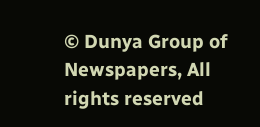© Dunya Group of Newspapers, All rights reserved